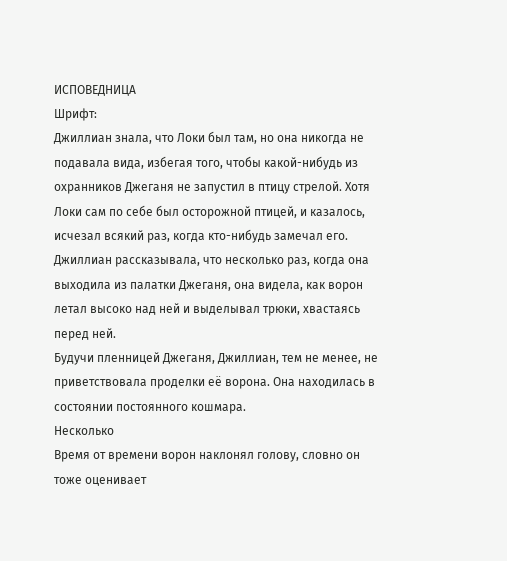ИСПОВЕДНИЦА
Шрифт:
Джиллиан знала, что Локи был там, но она никогда не подавала вида, избегая того, чтобы какой-нибудь из охранников Джеганя не запустил в птицу стрелой. Хотя Локи сам по себе был осторожной птицей, и казалось, исчезал всякий раз, когда кто-нибудь замечал его. Джиллиан рассказывала, что несколько раз, когда она выходила из палатки Джеганя, она видела, как ворон летал высоко над ней и выделывал трюки, хвастаясь перед ней.
Будучи пленницей Джеганя, Джиллиан, тем не менее, не приветствовала проделки её ворона. Она находилась в состоянии постоянного кошмара.
Несколько
Время от времени ворон наклонял голову, словно он тоже оценивает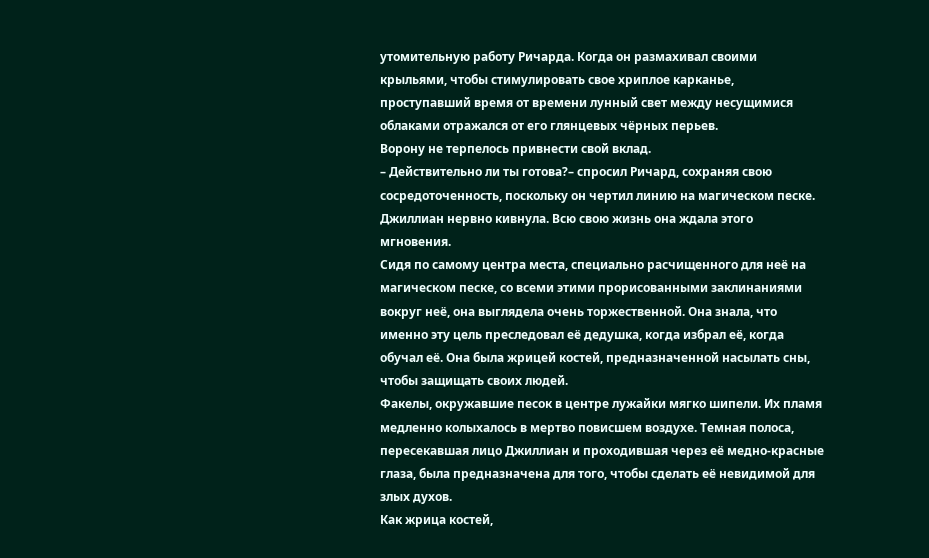утомительную работу Ричарда. Когда он размахивал своими крыльями, чтобы стимулировать свое хриплое карканье, проступавший время от времени лунный свет между несущимися облаками отражался от его глянцевых чёрных перьев.
Ворону не терпелось привнести свой вклад.
– Действительно ли ты готова?– спросил Ричард, сохраняя свою сосредоточенность, поскольку он чертил линию на магическом песке.
Джиллиан нервно кивнула. Всю свою жизнь она ждала этого мгновения.
Сидя по самому центра места, специально расчищенного для неё на магическом песке, со всеми этими прорисованными заклинаниями вокруг неё, она выглядела очень торжественной. Она знала, что именно эту цель преследовал её дедушка, когда избрал её, когда обучал её. Она была жрицей костей, предназначенной насылать сны, чтобы защищать своих людей.
Факелы, окружавшие песок в центре лужайки мягко шипели. Их пламя медленно колыхалось в мертво повисшем воздухе. Темная полоса, пересекавшая лицо Джиллиан и проходившая через её медно-красные глаза, была предназначена для того, чтобы сделать её невидимой для злых духов.
Как жрица костей,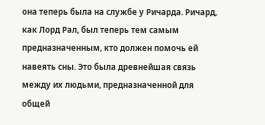она теперь была на службе у Ричарда. Ричард, как Лорд Рал, был теперь тем самым предназначенным, кто должен помочь ей навеять сны. Это была древнейшая связь между их людьми, предназначенной для общей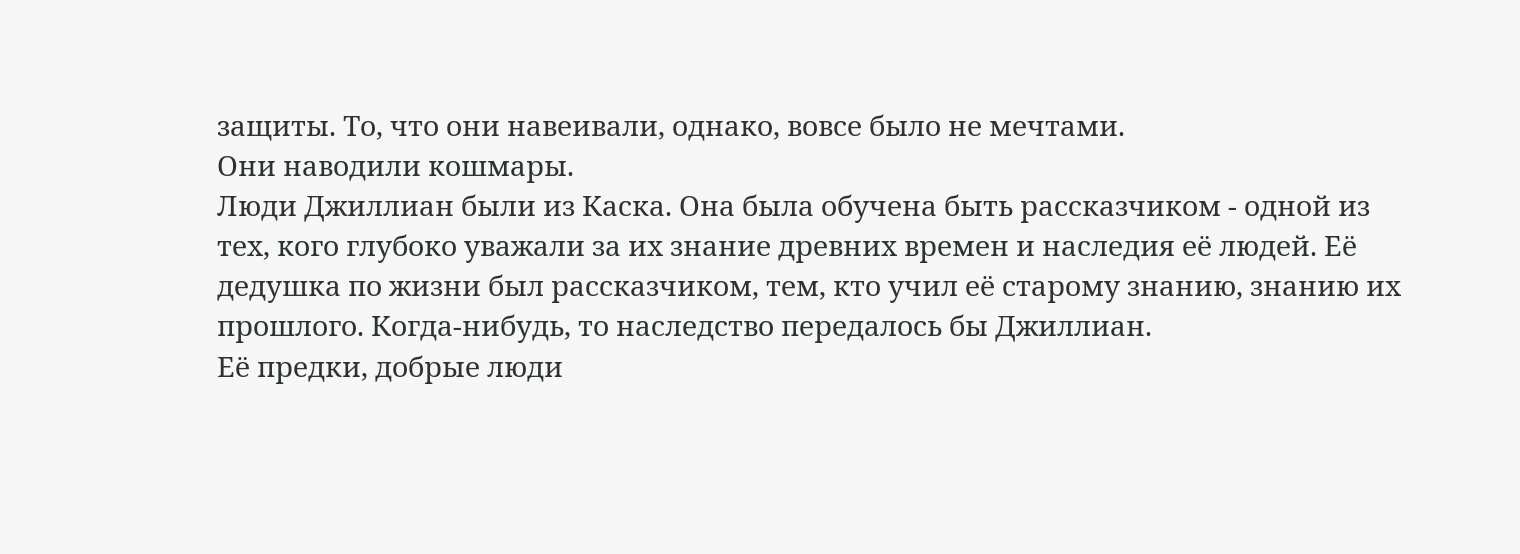защиты. То, что они навеивали, однако, вовсе было не мечтами.
Они наводили кошмары.
Люди Джиллиан были из Каска. Она была обучена быть рассказчиком - одной из тех, кого глубоко уважали за их знание древних времен и наследия её людей. Её дедушка по жизни был рассказчиком, тем, кто учил её старому знанию, знанию их прошлого. Когда-нибудь, то наследство передалось бы Джиллиан.
Её предки, добрые люди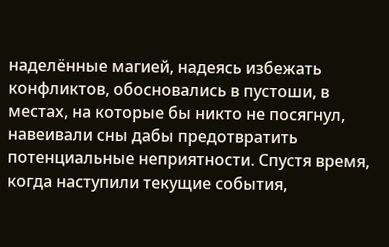наделённые магией, надеясь избежать конфликтов, обосновались в пустоши, в местах, на которые бы никто не посягнул, навеивали сны дабы предотвратить потенциальные неприятности. Спустя время, когда наступили текущие события,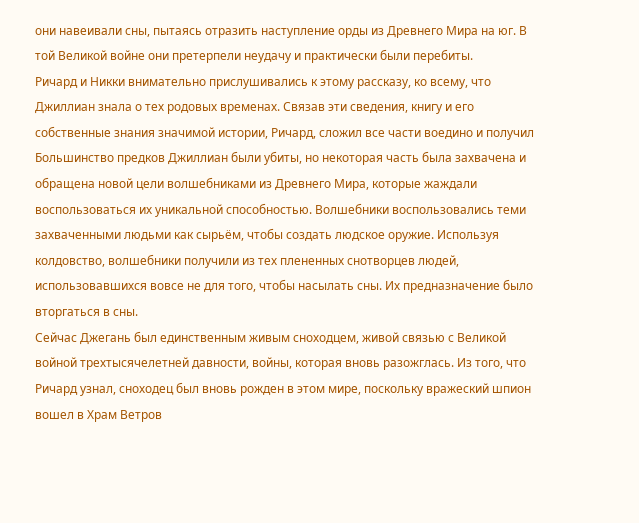они навеивали сны, пытаясь отразить наступление орды из Древнего Мира на юг. В той Великой войне они претерпели неудачу и практически были перебиты.
Ричард и Никки внимательно прислушивались к этому рассказу, ко всему, что Джиллиан знала о тех родовых временах. Связав эти сведения, книгу и его собственные знания значимой истории, Ричард, сложил все части воедино и получил
Большинство предков Джиллиан были убиты, но некоторая часть была захвачена и обращена новой цели волшебниками из Древнего Мира, которые жаждали воспользоваться их уникальной способностью. Волшебники воспользовались теми захваченными людьми как сырьём, чтобы создать людское оружие. Используя колдовство, волшебники получили из тех плененных снотворцев людей, использовавшихся вовсе не для того, чтобы насылать сны. Их предназначение было вторгаться в сны.
Сейчас Джегань был единственным живым сноходцем, живой связью с Великой войной трехтысячелетней давности, войны, которая вновь разожглась. Из того, что Ричард узнал, сноходец был вновь рожден в этом мире, поскольку вражеский шпион вошел в Храм Ветров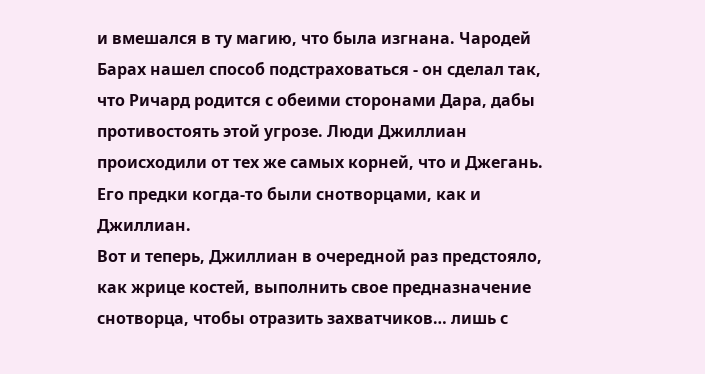и вмешался в ту магию, что была изгнана. Чародей Барах нашел способ подстраховаться - он сделал так, что Ричард родится с обеими сторонами Дара, дабы противостоять этой угрозе. Люди Джиллиан происходили от тех же самых корней, что и Джегань. Его предки когда-то были снотворцами, как и Джиллиан.
Вот и теперь, Джиллиан в очередной раз предстояло, как жрице костей, выполнить свое предназначение снотворца, чтобы отразить захватчиков… лишь с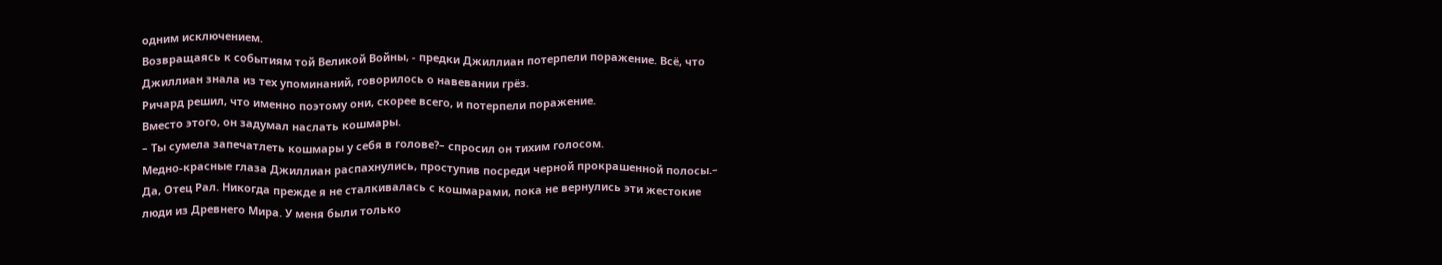одним исключением.
Возвращаясь к событиям той Великой Войны, - предки Джиллиан потерпели поражение. Всё, что Джиллиан знала из тех упоминаний, говорилось о навевании грёз.
Ричард решил, что именно поэтому они, скорее всего, и потерпели поражение.
Вместо этого, он задумал наслать кошмары.
– Ты сумела запечатлеть кошмары у себя в голове?– спросил он тихим голосом.
Медно-красные глаза Джиллиан распахнулись, проступив посреди черной прокрашенной полосы.– Да, Отец Рал. Никогда прежде я не сталкивалась с кошмарами, пока не вернулись эти жестокие люди из Древнего Мира. У меня были только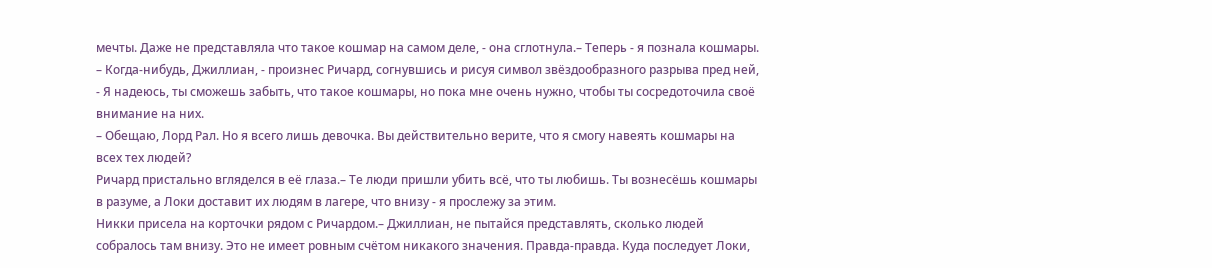мечты. Даже не представляла что такое кошмар на самом деле, - она сглотнула.– Теперь - я познала кошмары.
– Когда-нибудь, Джиллиан, - произнес Ричард, согнувшись и рисуя символ звёздообразного разрыва пред ней, - Я надеюсь, ты сможешь забыть, что такое кошмары, но пока мне очень нужно, чтобы ты сосредоточила своё внимание на них.
– Обещаю, Лорд Рал. Но я всего лишь девочка. Вы действительно верите, что я смогу навеять кошмары на всех тех людей?
Ричард пристально вгляделся в её глаза.– Те люди пришли убить всё, что ты любишь. Ты вознесёшь кошмары в разуме, а Локи доставит их людям в лагере, что внизу - я прослежу за этим.
Никки присела на корточки рядом с Ричардом.– Джиллиан, не пытайся представлять, сколько людей собралось там внизу. Это не имеет ровным счётом никакого значения. Правда-правда. Куда последует Локи,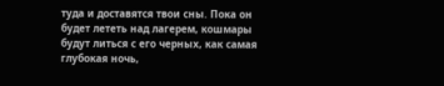туда и доставятся твои сны. Пока он будет лететь над лагерем, кошмары будут литься с его черных, как самая глубокая ночь,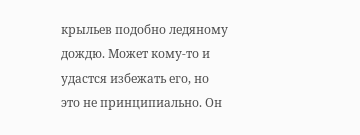крыльев подобно ледяному дождю. Может кому-то и удастся избежать его, но это не принципиально. Он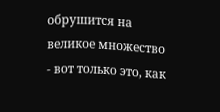обрушится на великое множество - вот только это, как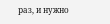раз, и нужно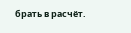брать в расчёт.